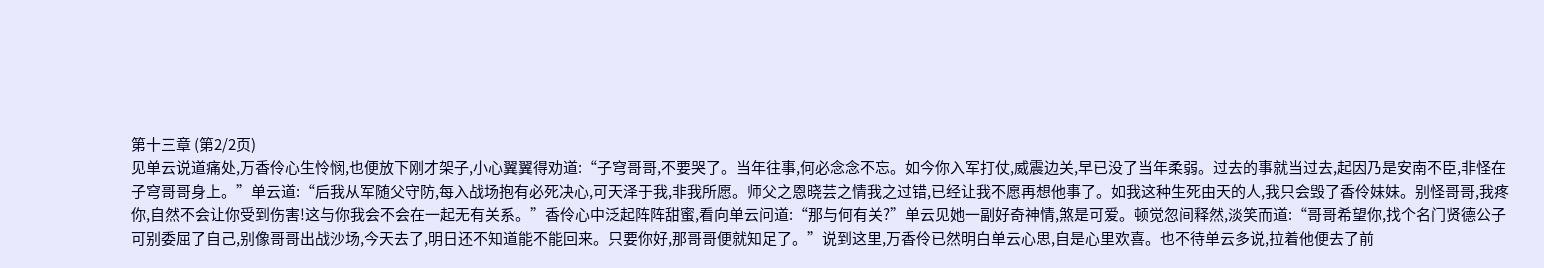第十三章 (第2/2页)
见单云说道痛处,万香伶心生怜悯,也便放下刚才架子,小心翼翼得劝道:“子穹哥哥,不要哭了。当年往事,何必念念不忘。如今你入军打仗,威震边关,早已没了当年柔弱。过去的事就当过去,起因乃是安南不臣,非怪在子穹哥哥身上。”单云道:“后我从军随父守防,每入战场抱有必死决心,可天泽于我,非我所愿。师父之恩晓芸之情我之过错,已经让我不愿再想他事了。如我这种生死由天的人,我只会毁了香伶妹妹。别怪哥哥,我疼你,自然不会让你受到伤害!这与你我会不会在一起无有关系。”香伶心中泛起阵阵甜蜜,看向单云问道:“那与何有关?”单云见她一副好奇神情,煞是可爱。顿觉忽间释然,淡笑而道:“哥哥希望你,找个名门贤德公子可别委屈了自己,别像哥哥出战沙场,今天去了,明日还不知道能不能回来。只要你好,那哥哥便就知足了。”说到这里,万香伶已然明白单云心思,自是心里欢喜。也不待单云多说,拉着他便去了前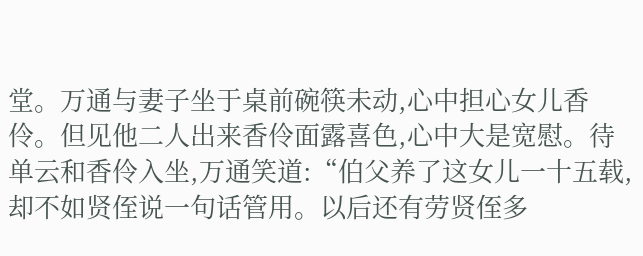堂。万通与妻子坐于桌前碗筷未动,心中担心女儿香伶。但见他二人出来香伶面露喜色,心中大是宽慰。待单云和香伶入坐,万通笑道:“伯父养了这女儿一十五载,却不如贤侄说一句话管用。以后还有劳贤侄多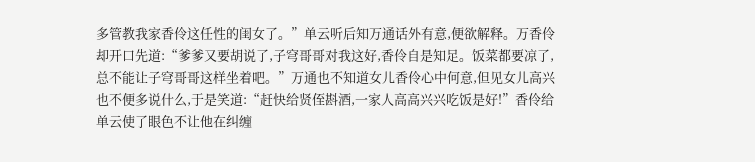多管教我家香伶这任性的闺女了。”单云听后知万通话外有意,便欲解释。万香伶却开口先道:“爹爹又要胡说了,子穹哥哥对我这好,香伶自是知足。饭菜都要凉了,总不能让子穹哥哥这样坐着吧。”万通也不知道女儿香伶心中何意,但见女儿高兴也不便多说什么,于是笑道:“赶快给贤侄斟酒,一家人高高兴兴吃饭是好!”香伶给单云使了眼色不让他在纠缠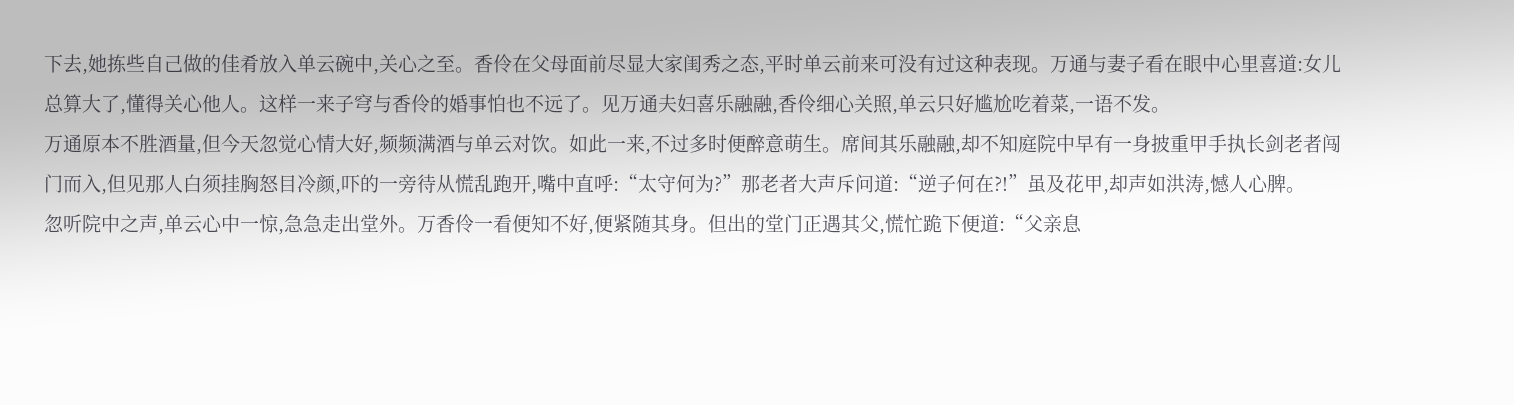下去,她拣些自己做的佳肴放入单云碗中,关心之至。香伶在父母面前尽显大家闺秀之态,平时单云前来可没有过这种表现。万通与妻子看在眼中心里喜道:女儿总算大了,懂得关心他人。这样一来子穹与香伶的婚事怕也不远了。见万通夫妇喜乐融融,香伶细心关照,单云只好尴尬吃着菜,一语不发。
万通原本不胜酒量,但今天忽觉心情大好,频频满酒与单云对饮。如此一来,不过多时便醉意萌生。席间其乐融融,却不知庭院中早有一身披重甲手执长剑老者闯门而入,但见那人白须挂胸怒目冷颜,吓的一旁待从慌乱跑开,嘴中直呼:“太守何为?”那老者大声斥问道:“逆子何在?!”虽及花甲,却声如洪涛,憾人心脾。
忽听院中之声,单云心中一惊,急急走出堂外。万香伶一看便知不好,便紧随其身。但出的堂门正遇其父,慌忙跪下便道:“父亲息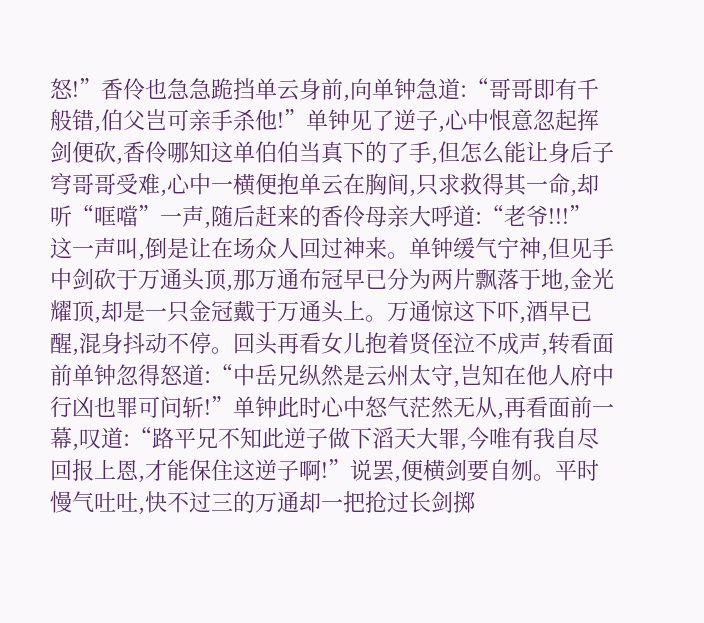怒!”香伶也急急跪挡单云身前,向单钟急道:“哥哥即有千般错,伯父岂可亲手杀他!”单钟见了逆子,心中恨意忽起挥剑便砍,香伶哪知这单伯伯当真下的了手,但怎么能让身后子穹哥哥受难,心中一横便抱单云在胸间,只求救得其一命,却听“哐噹”一声,随后赶来的香伶母亲大呼道:“老爷!!!”
这一声叫,倒是让在场众人回过神来。单钟缓气宁神,但见手中剑砍于万通头顶,那万通布冠早已分为两片飘落于地,金光耀顶,却是一只金冠戴于万通头上。万通惊这下吓,酒早已醒,混身抖动不停。回头再看女儿抱着贤侄泣不成声,转看面前单钟忽得怒道:“中岳兄纵然是云州太守,岂知在他人府中行凶也罪可问斩!”单钟此时心中怒气茫然无从,再看面前一幕,叹道:“路平兄不知此逆子做下滔天大罪,今唯有我自尽回报上恩,才能保住这逆子啊!”说罢,便横剑要自刎。平时慢气吐吐,快不过三的万通却一把抢过长剑掷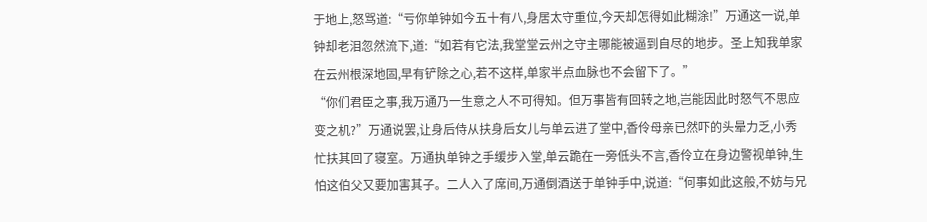于地上,怒骂道:“亏你单钟如今五十有八,身居太守重位,今天却怎得如此糊涂!”万通这一说,单钟却老泪忽然流下,道:“如若有它法,我堂堂云州之守主哪能被逼到自尽的地步。圣上知我单家在云州根深地固,早有铲除之心,若不这样,单家半点血脉也不会留下了。”
“你们君臣之事,我万通乃一生意之人不可得知。但万事皆有回转之地,岂能因此时怒气不思应变之机?”万通说罢,让身后侍从扶身后女儿与单云进了堂中,香伶母亲已然吓的头晕力乏,小秀忙扶其回了寝室。万通执单钟之手缓步入堂,单云跪在一旁低头不言,香伶立在身边警视单钟,生怕这伯父又要加害其子。二人入了席间,万通倒酒送于单钟手中,说道:“何事如此这般,不妨与兄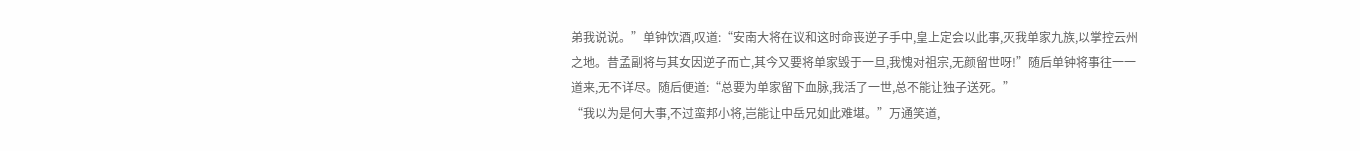弟我说说。”单钟饮酒,叹道:“安南大将在议和这时命丧逆子手中,皇上定会以此事,灭我单家九族,以掌控云州之地。昔孟副将与其女因逆子而亡,其今又要将单家毁于一旦,我愧对祖宗,无颜留世呀!”随后单钟将事往一一道来,无不详尽。随后便道:“总要为单家留下血脉,我活了一世,总不能让独子送死。”
“我以为是何大事,不过蛮邦小将,岂能让中岳兄如此难堪。”万通笑道,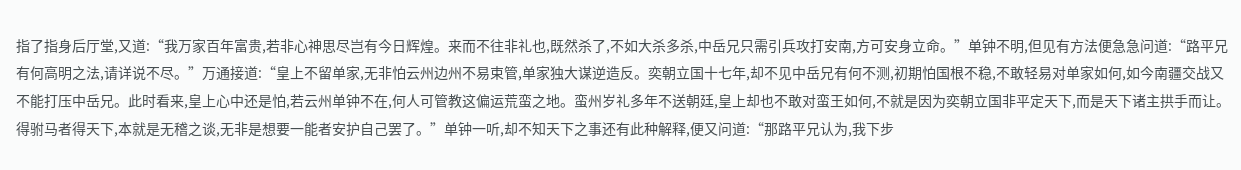指了指身后厅堂,又道:“我万家百年富贵,若非心神思尽岂有今日辉煌。来而不往非礼也,既然杀了,不如大杀多杀,中岳兄只需引兵攻打安南,方可安身立命。”单钟不明,但见有方法便急急问道:“路平兄有何高明之法,请详说不尽。”万通接道:“皇上不留单家,无非怕云州边州不易束管,单家独大谋逆造反。奕朝立国十七年,却不见中岳兄有何不测,初期怕国根不稳,不敢轻易对单家如何,如今南疆交战又不能打压中岳兄。此时看来,皇上心中还是怕,若云州单钟不在,何人可管教这偏运荒蛮之地。蛮州岁礼多年不送朝廷,皇上却也不敢对蛮王如何,不就是因为奕朝立国非平定天下,而是天下诸主拱手而让。得驸马者得天下,本就是无稽之谈,无非是想要一能者安护自己罢了。”单钟一听,却不知天下之事还有此种解释,便又问道:“那路平兄认为,我下步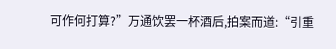可作何打算?”万通饮罢一杯酒后,拍案而道:“引重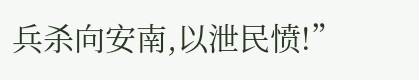兵杀向安南,以泄民愤!”